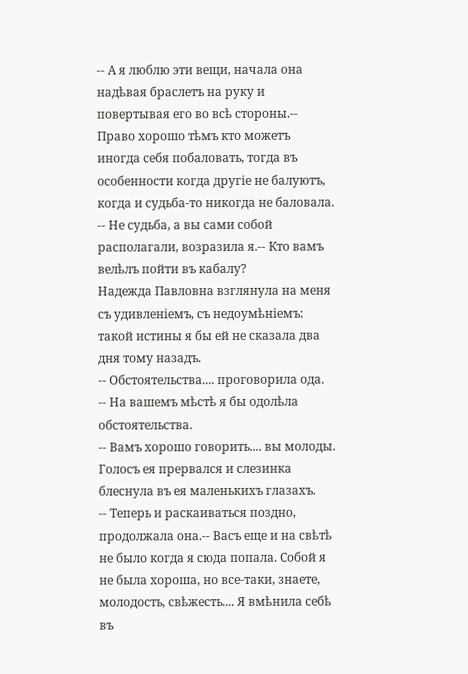-- А я люблю эти вещи, начала она надѣвая браслетъ на руку и повертывая его во всѣ стороны.-- Право хорошо тѣмъ кто можетъ иногда себя побаловать, тогда въ особенности когда другіе не балуютъ, когда и судьба-то никогда не баловала.
-- Не судьба, а вы сами собой располагали, возразила я.-- Кто вамъ велѣлъ пойти въ кабалу?
Надежда Павловна взглянула на меня съ удивленіемъ, съ недоумѣніемъ: такой истины я бы ей не сказала два дня тому назадъ.
-- Обстоятельства.... проговорила ода.
-- На вашемъ мѣстѣ я бы одолѣла обстоятельства.
-- Вамъ хорошо говорить.... вы молоды.
Голосъ ея прервался и слезинка блеснула въ ея маленькихъ глазахъ.
-- Теперь и раскаиваться поздно, продолжала она.-- Васъ еще и на свѣтѣ не было когда я сюда попала. Собой я не была хороша, но все-таки, знаете, молодость, свѣжесть.... Я вмѣнила себѣ въ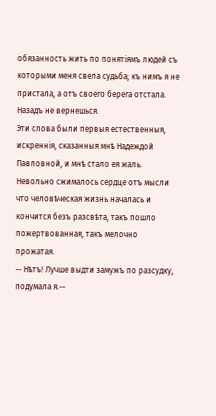обязанность жить по понятіямъ людей съ которыми меня свела судьба; къ нимъ я не пристала, а отъ своего берега отстала. Назадъ не вернешься.
Эти слова были первыя естественныя, искреннія, сказанныя мнѣ Надеждой Павловной, и мнѣ стало ея жаль. Невольно сжималось сердце отъ мысли что человѣческая жизнь началась и кончится безъ разсвѣта, такъ пошло пожертвованная, такъ мелочно прожатая.
-- Нѣтъ! Лучше выдти замужъ по разсудку, подумала я.--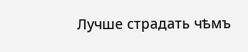Лучше страдать чѣмъ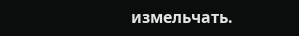измельчать.